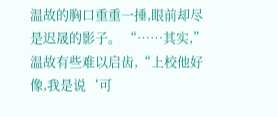温故的胸口重重一捶,眼前却尽是迟晟的影子。 “……其实,” 温故有些难以启齿,“上校他好像,我是说‘可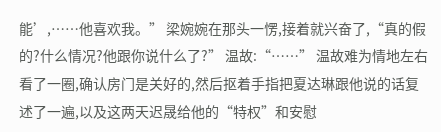能’,……他喜欢我。” 梁婉婉在那头一愣,接着就兴奋了,“真的假的?什么情况?他跟你说什么了?” 温故:“……” 温故难为情地左右看了一圈,确认房门是关好的,然后抠着手指把夏达琳跟他说的话复述了一遍,以及这两天迟晟给他的“特权”和安慰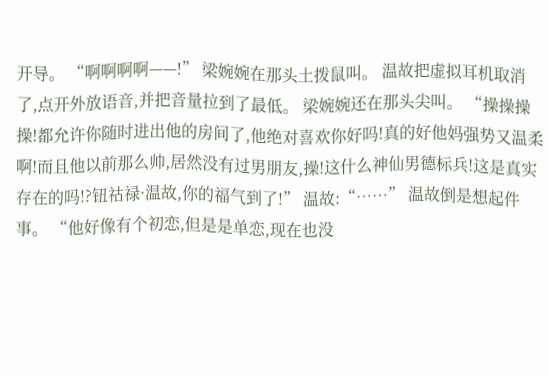开导。 “啊啊啊啊——!” 梁婉婉在那头土拨鼠叫。 温故把虚拟耳机取消了,点开外放语音,并把音量拉到了最低。 梁婉婉还在那头尖叫。 “操操操操!都允许你随时进出他的房间了,他绝对喜欢你好吗!真的好他妈强势又温柔啊!而且他以前那么帅,居然没有过男朋友,操!这什么神仙男德标兵!这是真实存在的吗!?钮祜禄·温故,你的福气到了!” 温故:“……” 温故倒是想起件事。 “他好像有个初恋,但是是单恋,现在也没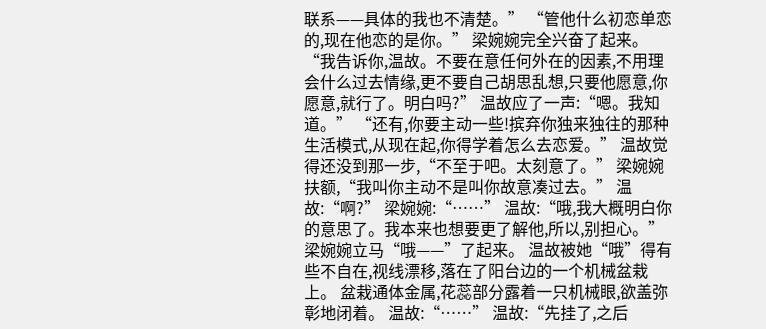联系——具体的我也不清楚。” “管他什么初恋单恋的,现在他恋的是你。” 梁婉婉完全兴奋了起来。 “我告诉你,温故。不要在意任何外在的因素,不用理会什么过去情缘,更不要自己胡思乱想,只要他愿意,你愿意,就行了。明白吗?” 温故应了一声:“嗯。我知道。” “还有,你要主动一些!摈弃你独来独往的那种生活模式,从现在起,你得学着怎么去恋爱。” 温故觉得还没到那一步,“不至于吧。太刻意了。” 梁婉婉扶额,“我叫你主动不是叫你故意凑过去。” 温故:“啊?” 梁婉婉:“……” 温故:“哦,我大概明白你的意思了。我本来也想要更了解他,所以,别担心。” 梁婉婉立马“哦——”了起来。 温故被她“哦”得有些不自在,视线漂移,落在了阳台边的一个机械盆栽上。 盆栽通体金属,花蕊部分露着一只机械眼,欲盖弥彰地闭着。 温故:“……” 温故:“先挂了,之后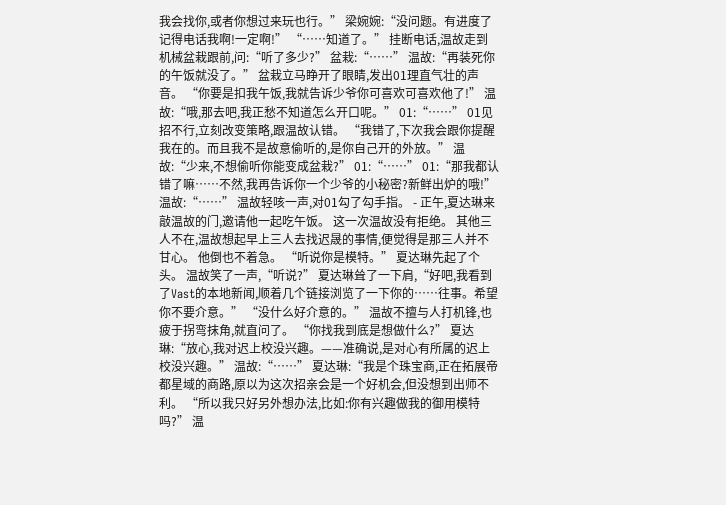我会找你,或者你想过来玩也行。” 梁婉婉:“没问题。有进度了记得电话我啊!一定啊!” “……知道了。” 挂断电话,温故走到机械盆栽跟前,问:“听了多少?” 盆栽:“……” 温故:“再装死你的午饭就没了。” 盆栽立马睁开了眼睛,发出01理直气壮的声音。 “你要是扣我午饭,我就告诉少爷你可喜欢可喜欢他了!” 温故:“哦,那去吧,我正愁不知道怎么开口呢。” 01:“……” 01见招不行,立刻改变策略,跟温故认错。 “我错了,下次我会跟你提醒我在的。而且我不是故意偷听的,是你自己开的外放。” 温故:“少来,不想偷听你能变成盆栽?” 01:“……” 01:“那我都认错了嘛……不然,我再告诉你一个少爷的小秘密?新鲜出炉的哦!” 温故:“……” 温故轻咳一声,对01勾了勾手指。 - 正午,夏达琳来敲温故的门,邀请他一起吃午饭。 这一次温故没有拒绝。 其他三人不在,温故想起早上三人去找迟晟的事情,便觉得是那三人并不甘心。 他倒也不着急。 “听说你是模特。” 夏达琳先起了个头。 温故笑了一声,“听说?” 夏达琳耸了一下肩,“好吧,我看到了Vast的本地新闻,顺着几个链接浏览了一下你的……往事。希望你不要介意。” “没什么好介意的。” 温故不擅与人打机锋,也疲于拐弯抹角,就直问了。 “你找我到底是想做什么?” 夏达琳:“放心,我对迟上校没兴趣。——准确说,是对心有所属的迟上校没兴趣。” 温故:“……” 夏达琳:“我是个珠宝商,正在拓展帝都星域的商路,原以为这次招亲会是一个好机会,但没想到出师不利。 “所以我只好另外想办法,比如:你有兴趣做我的御用模特吗?” 温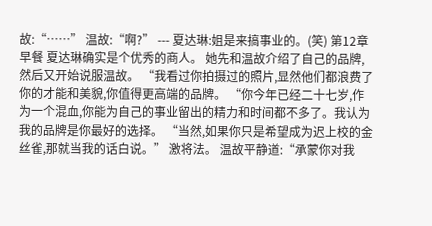故:“……” 温故:“啊?” --- 夏达琳:姐是来搞事业的。(笑) 第12章 早餐 夏达琳确实是个优秀的商人。 她先和温故介绍了自己的品牌,然后又开始说服温故。 “我看过你拍摄过的照片,显然他们都浪费了你的才能和美貌,你值得更高端的品牌。 “你今年已经二十七岁,作为一个混血,你能为自己的事业留出的精力和时间都不多了。我认为我的品牌是你最好的选择。 “当然,如果你只是希望成为迟上校的金丝雀,那就当我的话白说。” 激将法。 温故平静道:“承蒙你对我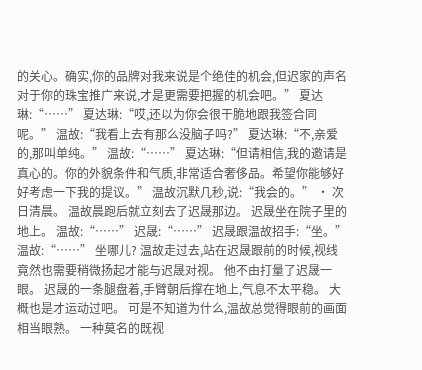的关心。确实,你的品牌对我来说是个绝佳的机会,但迟家的声名对于你的珠宝推广来说,才是更需要把握的机会吧。” 夏达琳:“……” 夏达琳:“哎,还以为你会很干脆地跟我签合同呢。” 温故:“我看上去有那么没脑子吗?” 夏达琳:“不,亲爱的,那叫单纯。” 温故:“……” 夏达琳:“但请相信,我的邀请是真心的。你的外貌条件和气质,非常适合奢侈品。希望你能够好好考虑一下我的提议。” 温故沉默几秒,说:“我会的。” · 次日清晨。 温故晨跑后就立刻去了迟晟那边。 迟晟坐在院子里的地上。 温故:“……” 迟晟:“……” 迟晟跟温故招手:“坐。” 温故:“……” 坐哪儿? 温故走过去,站在迟晟跟前的时候,视线竟然也需要稍微扬起才能与迟晟对视。 他不由打量了迟晟一眼。 迟晟的一条腿盘着,手臂朝后撑在地上,气息不太平稳。 大概也是才运动过吧。 可是不知道为什么,温故总觉得眼前的画面相当眼熟。 一种莫名的既视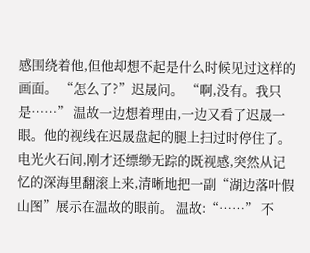感围绕着他,但他却想不起是什么时候见过这样的画面。 “怎么了?”迟晟问。 “啊,没有。我只是……” 温故一边想着理由,一边又看了迟晟一眼。他的视线在迟晟盘起的腿上扫过时停住了。 电光火石间,刚才还缥缈无踪的既视感,突然从记忆的深海里翻滚上来,清晰地把一副“湖边落叶假山图”展示在温故的眼前。 温故:“……” 不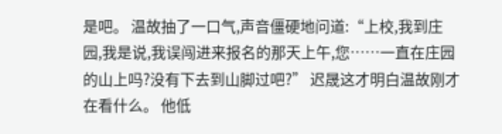是吧。 温故抽了一口气,声音僵硬地问道:“上校,我到庄园,我是说,我误闯进来报名的那天上午,您……一直在庄园的山上吗?没有下去到山脚过吧?” 迟晟这才明白温故刚才在看什么。 他低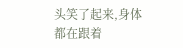头笑了起来,身体都在跟着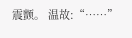震颤。 温故:“……”